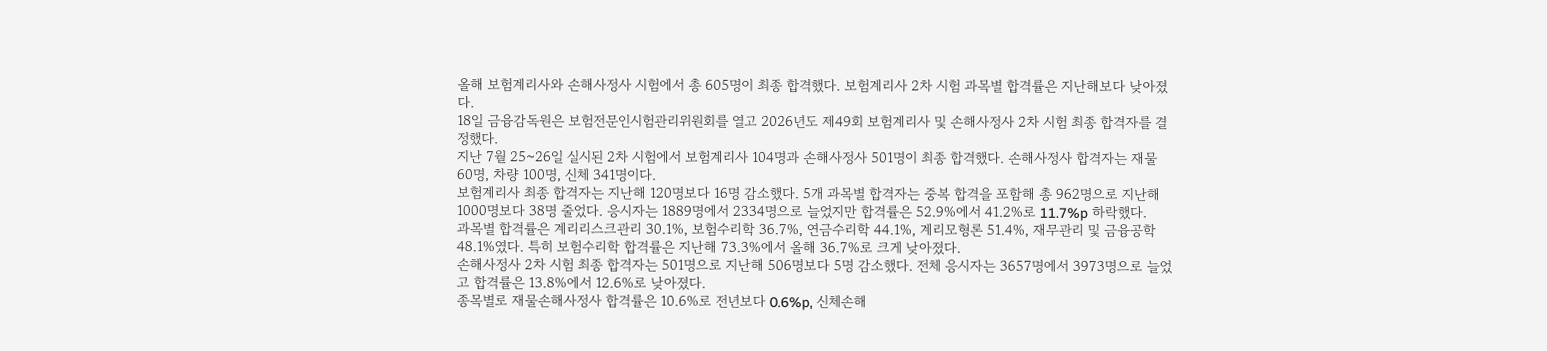올해 보험계리사와 손해사정사 시험에서 총 605명이 최종 합격했다. 보험계리사 2차 시험 과목별 합격률은 지난해보다 낮아졌다.
18일 금융감독원은 보험전문인시험관리위원회를 열고 2026년도 제49회 보험계리사 및 손해사정사 2차 시험 최종 합격자를 결정했다.
지난 7월 25~26일 실시된 2차 시험에서 보험계리사 104명과 손해사정사 501명이 최종 합격했다. 손해사정사 합격자는 재물 60명, 차량 100명, 신체 341명이다.
보험계리사 최종 합격자는 지난해 120명보다 16명 감소했다. 5개 과목별 합격자는 중복 합격을 포함해 총 962명으로 지난해 1000명보다 38명 줄었다. 응시자는 1889명에서 2334명으로 늘었지만 합격률은 52.9%에서 41.2%로 11.7%p 하락했다.
과목별 합격률은 계리리스크관리 30.1%, 보험수리학 36.7%, 연금수리학 44.1%, 계리모형론 51.4%, 재무관리 및 금융공학 48.1%였다. 특히 보험수리학 합격률은 지난해 73.3%에서 올해 36.7%로 크게 낮아졌다.
손해사정사 2차 시험 최종 합격자는 501명으로 지난해 506명보다 5명 감소했다. 전체 응시자는 3657명에서 3973명으로 늘었고 합격률은 13.8%에서 12.6%로 낮아졌다.
종목별로 재물손해사정사 합격률은 10.6%로 전년보다 0.6%p, 신체손해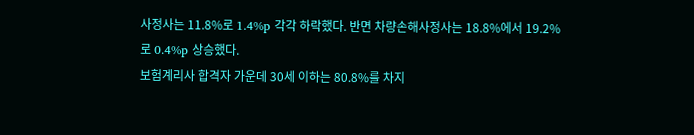사정사는 11.8%로 1.4%p 각각 하락했다. 반면 차량손해사정사는 18.8%에서 19.2%로 0.4%p 상승했다.
보험계리사 합격자 가운데 30세 이하는 80.8%를 차지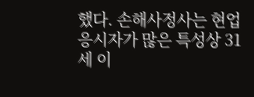했다. 손해사정사는 현업 응시자가 많은 특성상 31세 이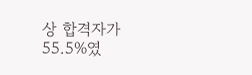상 합격자가 55.5%였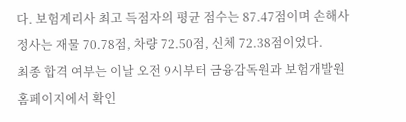다. 보험계리사 최고 득점자의 평균 점수는 87.47점이며 손해사정사는 재물 70.78점, 차량 72.50점, 신체 72.38점이었다.
최종 합격 여부는 이날 오전 9시부터 금융감독원과 보험개발원 홈페이지에서 확인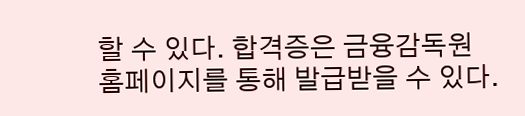할 수 있다. 합격증은 금융감독원 홈페이지를 통해 발급받을 수 있다.